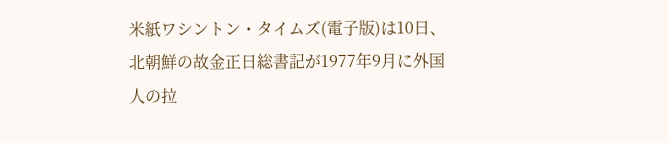米紙ワシントン・タイムズ(電子版)は10日、北朝鮮の故金正日総書記が1977年9月に外国人の拉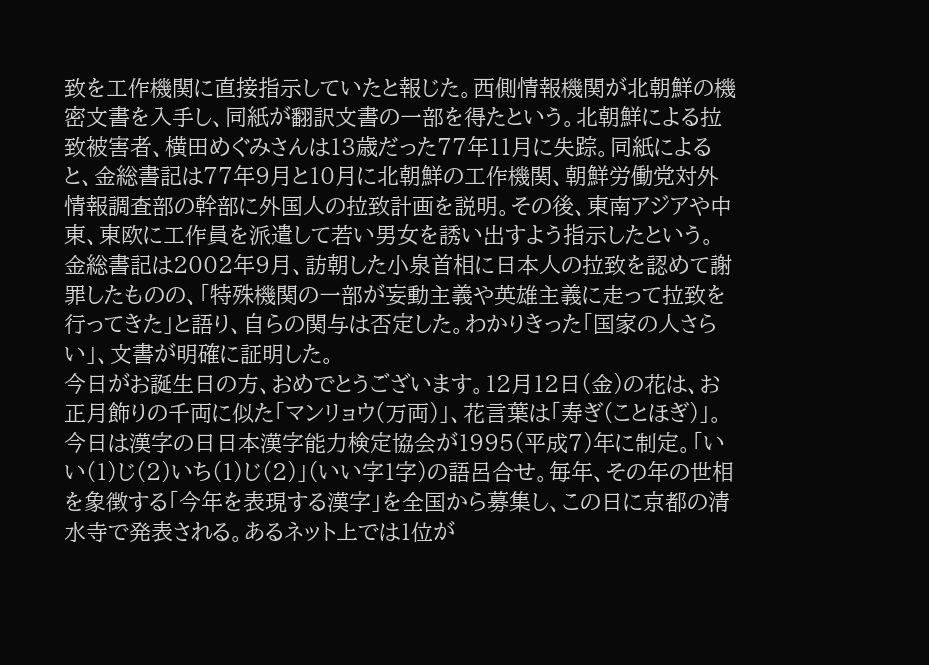致を工作機関に直接指示していたと報じた。西側情報機関が北朝鮮の機密文書を入手し、同紙が翻訳文書の一部を得たという。北朝鮮による拉致被害者、横田めぐみさんは13歳だった77年11月に失踪。同紙によると、金総書記は77年9月と10月に北朝鮮の工作機関、朝鮮労働党対外情報調査部の幹部に外国人の拉致計画を説明。その後、東南アジアや中東、東欧に工作員を派遣して若い男女を誘い出すよう指示したという。金総書記は2002年9月、訪朝した小泉首相に日本人の拉致を認めて謝罪したものの、「特殊機関の一部が妄動主義や英雄主義に走って拉致を行ってきた」と語り、自らの関与は否定した。わかりきった「国家の人さらい」、文書が明確に証明した。
今日がお誕生日の方、おめでとうございます。12月12日(金)の花は、お正月飾りの千両に似た「マンリョウ(万両)」、花言葉は「寿ぎ(ことほぎ)」。今日は漢字の日日本漢字能力検定協会が1995(平成7)年に制定。「いい(1)じ(2)いち(1)じ(2)」(いい字1字)の語呂合せ。毎年、その年の世相を象徴する「今年を表現する漢字」を全国から募集し、この日に京都の清水寺で発表される。あるネット上では1位が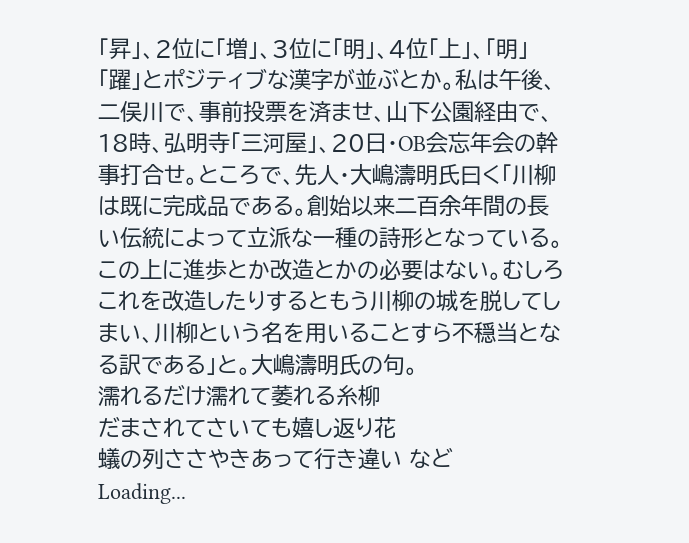「昇」、2位に「増」、3位に「明」、4位「上」、「明」「躍」とポジティブな漢字が並ぶとか。私は午後、二俣川で、事前投票を済ませ、山下公園経由で、18時、弘明寺「三河屋」、20日・OB会忘年会の幹事打合せ。ところで、先人・大嶋濤明氏曰く「川柳は既に完成品である。創始以来二百余年間の長い伝統によって立派な一種の詩形となっている。この上に進歩とか改造とかの必要はない。むしろこれを改造したりするともう川柳の城を脱してしまい、川柳という名を用いることすら不穏当となる訳である」と。大嶋濤明氏の句。
濡れるだけ濡れて萎れる糸柳
だまされてさいても嬉し返り花
蟻の列ささやきあって行き違い など
Loading...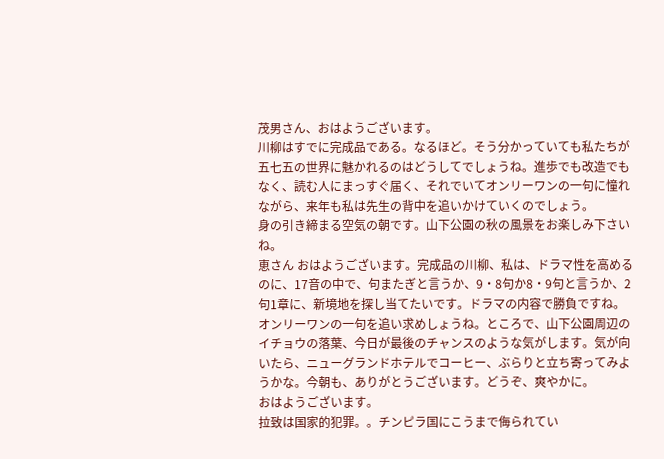茂男さん、おはようございます。
川柳はすでに完成品である。なるほど。そう分かっていても私たちが五七五の世界に魅かれるのはどうしてでしょうね。進歩でも改造でもなく、読む人にまっすぐ届く、それでいてオンリーワンの一句に憧れながら、来年も私は先生の背中を追いかけていくのでしょう。
身の引き締まる空気の朝です。山下公園の秋の風景をお楽しみ下さいね。
恵さん おはようございます。完成品の川柳、私は、ドラマ性を高めるのに、17音の中で、句またぎと言うか、9・8句か8・9句と言うか、2句1章に、新境地を探し当てたいです。ドラマの内容で勝負ですね。オンリーワンの一句を追い求めしょうね。ところで、山下公園周辺のイチョウの落葉、今日が最後のチャンスのような気がします。気が向いたら、ニューグランドホテルでコーヒー、ぶらりと立ち寄ってみようかな。今朝も、ありがとうございます。どうぞ、爽やかに。
おはようございます。
拉致は国家的犯罪。。チンピラ国にこうまで侮られてい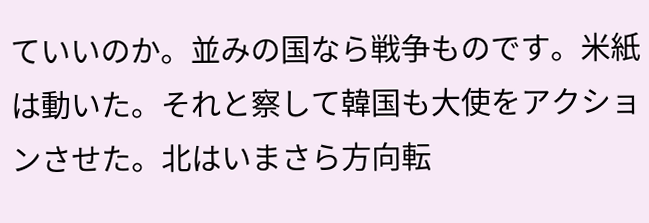ていいのか。並みの国なら戦争ものです。米紙は動いた。それと察して韓国も大使をアクションさせた。北はいまさら方向転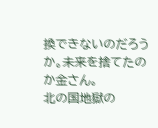換できないのだろうか。未来を捨てたのか金さん。
北の国地獄の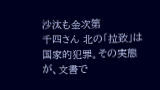沙汰も金次第
千四さん 北の「拉致」は国家的犯罪。その実態が、文書で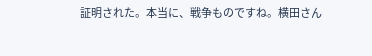証明された。本当に、戦争ものですね。横田さん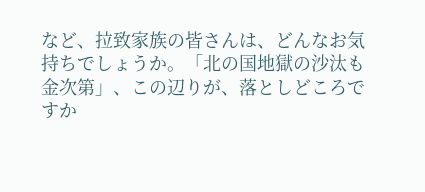など、拉致家族の皆さんは、どんなお気持ちでしょうか。「北の国地獄の沙汰も金次第」、この辺りが、落としどころですか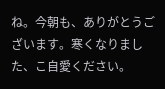ね。今朝も、ありがとうございます。寒くなりました、こ自愛ください。